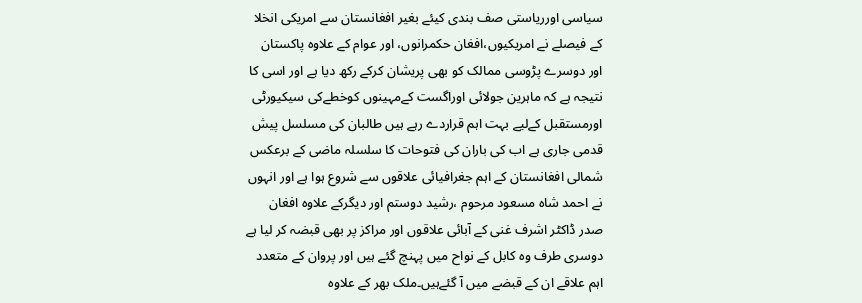سیاسی اورریاستی صف بندی کیئے بغیر افغانستان سے امریکی انخلا کے فیصلے نے امریکیوں،افغان حکمرانوں، اور عوام کے علاوہ پاکستان اور دوسرے پڑوسی ممالک کو بھی پریشان کرکے رکھ دیا ہے اور اسی کا نتیجہ ہے کہ ماہرین جولائی اوراگست کےمہینوں کوخطےکی سیکیورٹی اورمستقبل کےلیے بہت اہم قراردے رہے ہیں طالبان کی مسلسل پیش قدمی جاری ہے اب کی باران کی فتوحات کا سلسلہ ماضی کے برعکس شمالی افغانستان کے اہم جغرافیائی علاقوں سے شروع ہوا ہے اور انہوں نے احمد شاہ مسعود مرحوم ،رشید دوستم اور دیگرکے علاوہ افغان صدر ڈاکٹر اشرف غنی کے آبائی علاقوں اور مراکز پر بھی قبضہ کر لیا ہے دوسری طرف وہ کابل کے نواح میں پہنچ گئے ہیں اور پروان کے متعدد اہم علاقے ان کے قبضے میں آ گئےہیں۔ملک بھر کے علاوہ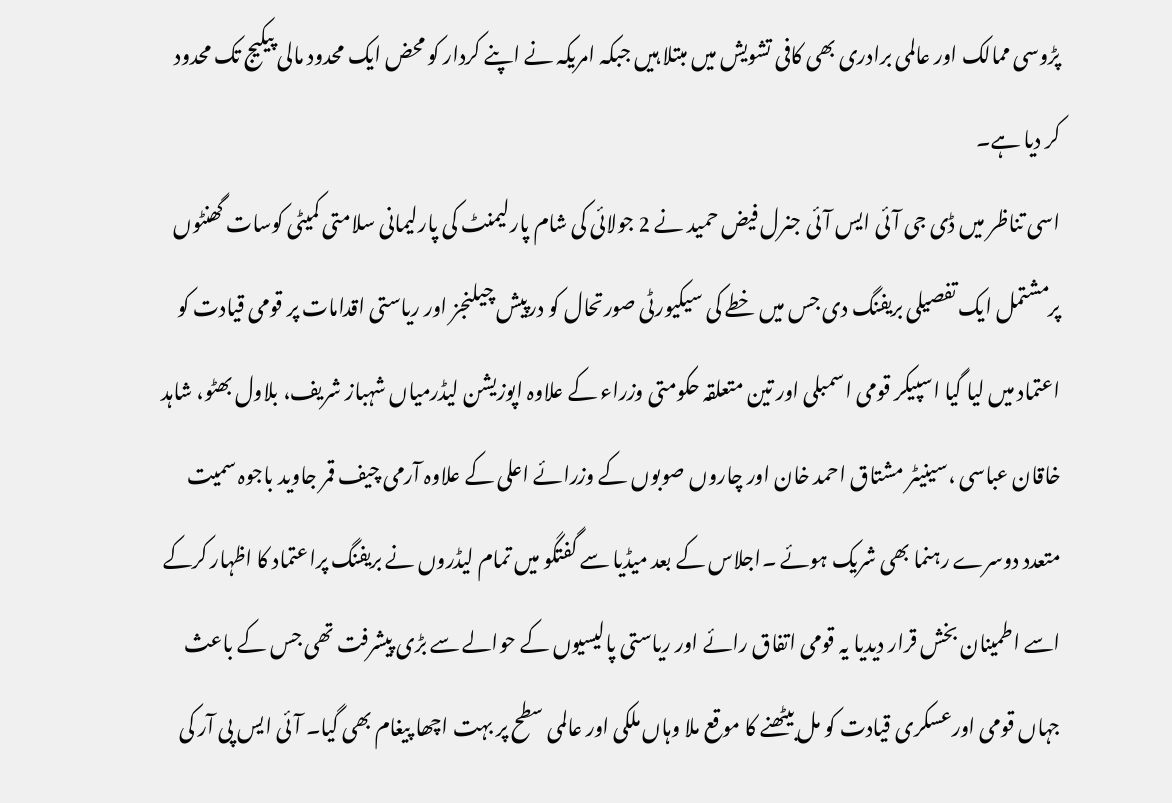پڑوسی ممالک اور عالمی برادری بھی کافی تشویش میں مبتلا ہیں جبکہ امریکہ نے اپنے کردار کو محض ایک محدود مالی پیکیج تک محدود کر دیا ہے۔
اسی تناظر میں ڈی جی آئی ایس آئی جنرل فیض حمید نے 2 جولائی کی شام پارلیمنٹ کی پارلیمانی سلامتی کمیٹی کوسات گھنٹوں پرمشتمل ایک تفصیلی بریفنگ دی جس میں خطے کی سیکیورٹی صورتحال کو درپیش چیلنجز اور ریاستی اقدامات پر قومی قیادت کو اعتماد میں لیا گیا اسپیکر قومی اسمبلی اور تین متعلقہ حکومتی وزراء کے علاوہ اپوزیشن لیڈرمیاں شہباز شریف، بلاول بھٹو، شاہد خاقان عباسی ،سینیٹر مشتاق احمد خان اور چاروں صوبوں کے وزرائے اعلی کے علاوہ آرمی چیف قمر جاوید باجوہ سمیت متعدد دوسرے رہنما بھی شریک ہوئے ۔اجلاس کے بعد میڈیا سے گفتگو میں تمام لیڈروں نے بریفنگ پراعتماد کا اظہار کرکے اسے اطمینان بخش قرار دیدیا یہ قومی اتفاق رائے اور ریاستی پالیسیوں کے حوالے سے بڑی پیشرفت تھی جس کے باعث جہاں قومی اورعسکری قیادت کو مل بیٹھنے کا موقع ملا وہاں ملکی اور عالمی سطح پر بہت اچھا پیغام بھی گیا۔ آئی ایس پی آر کی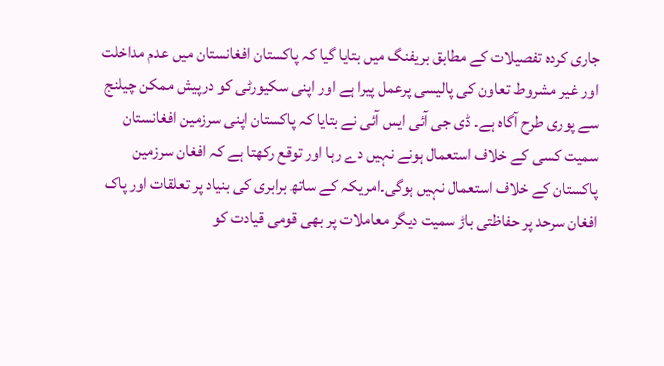جاری کردہ تفصیلات کے مطابق بریفنگ میں بتایا گیا کہ پاکستان افغانستان میں عدم مداخلت اور غیر مشروط تعاون کی پالیسی پرعمل پیرا ہے اور اپنی سکیورٹی کو درپیش ممکن چیلنج سے پوری طرح آگاہ ہے۔ ڈی جی آئی ایس آئی نے بتایا کہ پاکستان اپنی سرزمین افغانستان سمیت کسی کے خلاف استعمال ہونے نہیں دے رہا اور توقع رکھتا ہے کہ افغان سرزمین پاکستان کے خلاف استعمال نہیں ہوگی۔امریکہ کے ساتھ برابری کی بنیاد پر تعلقات اور پاک افغان سرحد پر حفاظتی باڑ سمیت دیگر معاملات پر بھی قومی قیادت کو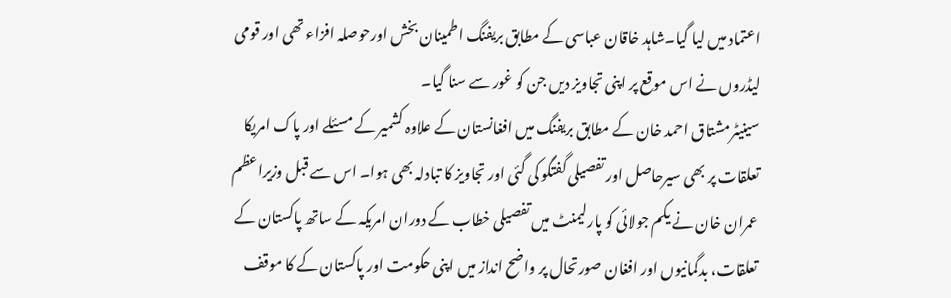اعتماد میں لیا گیا۔شاہد خاقان عباسی کے مطابق بریفنگ اطمینان بخش اورحوصلہ افزاء تھی اور قومی لیڈروں نے اس موقع پر اپنی تجاویز دیں جن کو غور سے سنا گیا۔
سینیٹرمشتاق احمد خان کے مطابق بریفنگ میں افغانستان کے علاوہ کشمیر کے مسئلے اور پاک امریکا تعلقات پر بھی سیرحاصل اور تفصیلی گفتگو کی گئی اور تجاویز کا تبادلہ بھی ہوا۔ اس سے قبل وزیراعظم عمران خان نے یکم جولائی کو پارلیمنٹ میں تفصیلی خطاب کے دوران امریکہ کے ساتھ پاکستان کے تعلقات، بدگمانیوں اور افغان صورتحال پر واضح انداز میں اپنی حکومت اور پاکستان کے کا موقف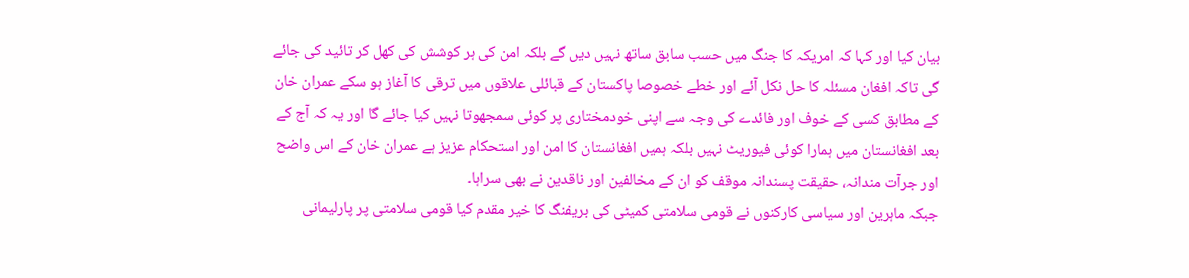بیان کیا اور کہا کہ امریکہ کا جنگ میں حسب سابق ساتھ نہیں دیں گے بلکہ امن کی ہر کوشش کی کھل کر تائید کی جائے گی تاکہ افغان مسئلہ کا حل نکل آئے اور خطے خصوصا پاکستان کے قبائلی علاقوں میں ترقی کا آغاز ہو سکے عمران خان کے مطابق کسی کے خوف اور فائدے کی وجہ سے اپنی خودمختاری پر کوئی سمجھوتا نہیں کیا جائے گا اور یہ کہ آج کے بعد افغانستان میں ہمارا کوئی فیوریٹ نہیں بلکہ ہمیں افغانستان کا امن اور استحکام عزیز ہے عمران خان کے اس واضح اور جرآت مندانہ، حقیقت پسندانہ موقف کو ان کے مخالفین اور ناقدین نے بھی سراہا۔
جبکہ ماہرین اور سیاسی کارکنوں نے قومی سلامتی کمیٹی کی بریفنگ کا خیر مقدم کیا قومی سلامتی پر پارلیمانی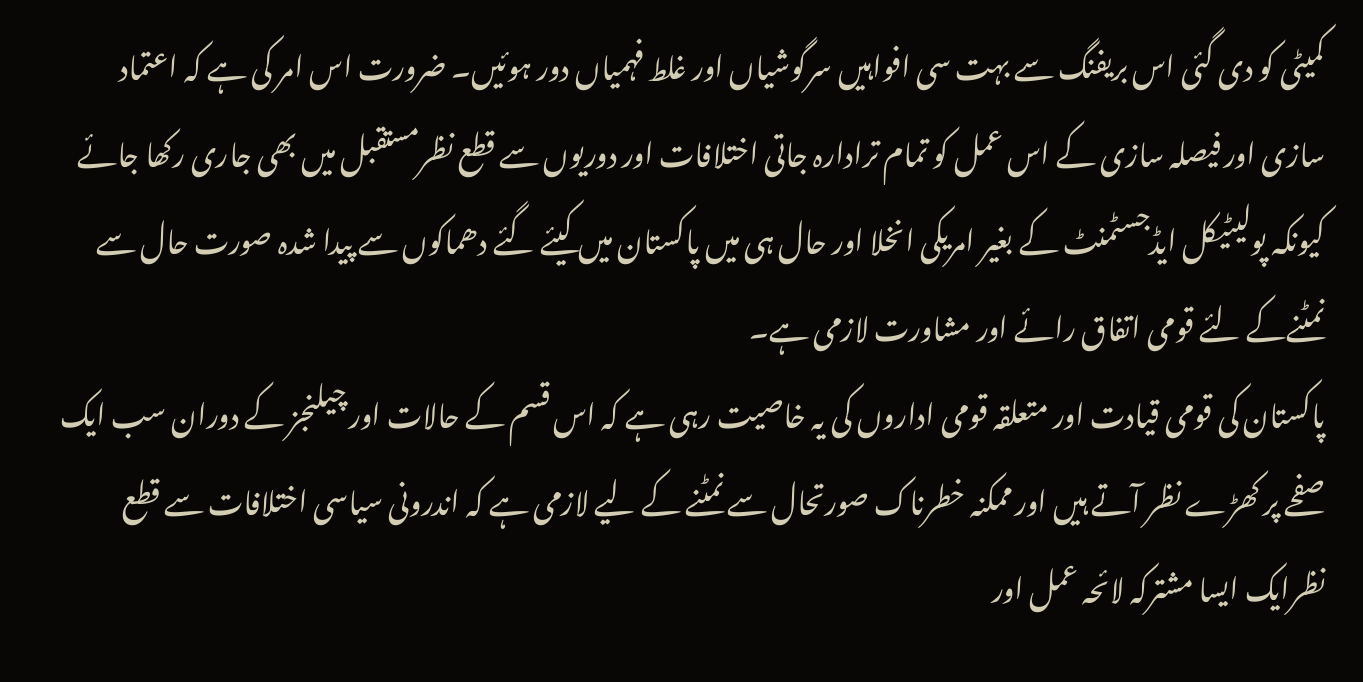کمیٹی کو دی گئی اس بریفنگ سے بہت سی افواہیں سرگوشیاں اور غلط فہمیاں دور ہوئیں۔ ضرورت اس امر کی ہے کہ اعتماد سازی اور فیصلہ سازی کے اس عمل کو تمام ترادارہ جاتی اختلافات اور دوریوں سے قطع نظرمستقبل میں بھی جاری رکھا جائے کیونکہ پولیٹیکل ایڈجسٹمنٹ کے بغیر امریکی انخلا اور حال ہی میں پاکستان میں کیئے گئے دھماکوں سے پیدا شدہ صورت حال سے نمٹنےکے لئے قومی اتفاق رائے اور مشاورت لازمی ہے۔
پاکستان کی قومی قیادت اور متعلقہ قومی اداروں کی یہ خاصیت رہی ہے کہ اس قسم کے حالات اور چیلنجز کے دوران سب ایک صفحے پر کھڑے نظر آتے ہیں اور ممکنہ خطرناک صورتحال سے نمٹنے کے لیے لازمی ہے کہ اندرونی سیاسی اختلافات سے قطع نظرایک ایسا مشترکہ لائحہ عمل اور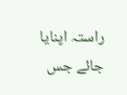راستہ اپنایا جائے جس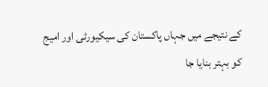کے نتیجے میں جہاں پاکستان کی سیکیورٹی اور امیج کو بہتر بنایا جا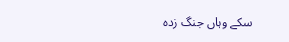سکے وہاں جنگ زدہ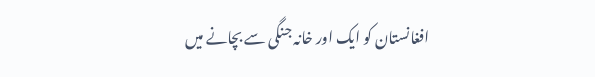افغانستان کو ایک اور خانہ جنگی سے بچانے میں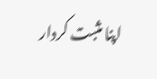اپنا مثبت کردار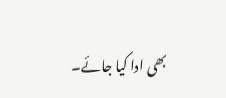بھی ادا کیا جائے۔